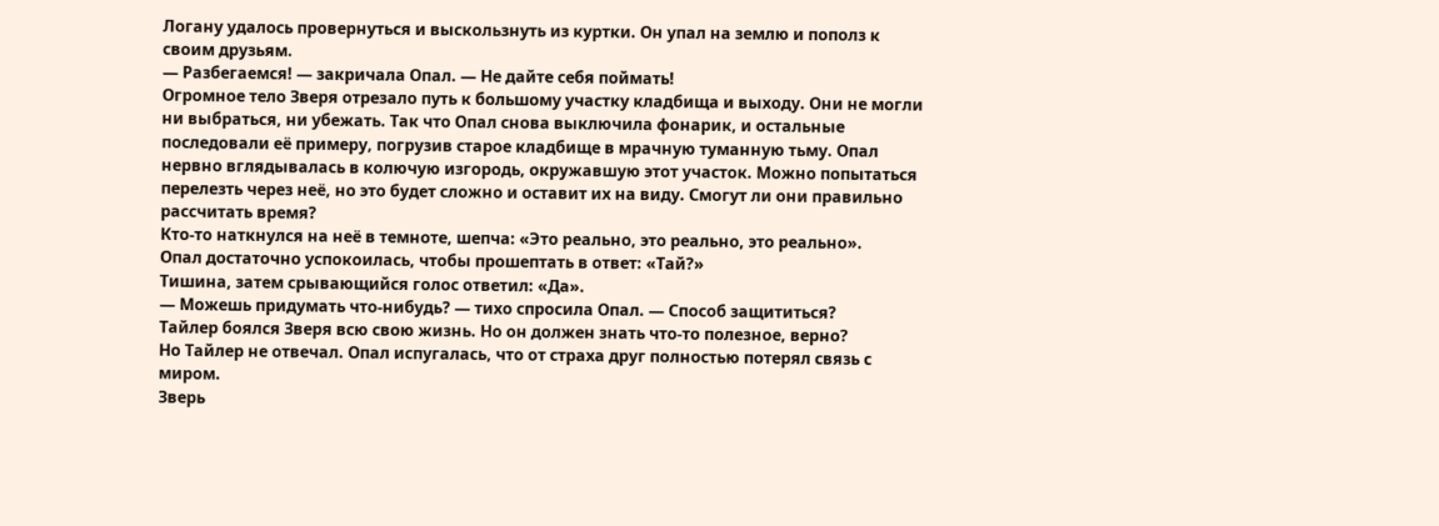Логану удалось провернуться и выскользнуть из куртки. Он упал на землю и пополз к своим друзьям.
— Разбегаемся! — закричала Опал. — Не дайте себя поймать!
Огромное тело Зверя отрезало путь к большому участку кладбища и выходу. Они не могли ни выбраться, ни убежать. Так что Опал снова выключила фонарик, и остальные последовали её примеру, погрузив старое кладбище в мрачную туманную тьму. Опал нервно вглядывалась в колючую изгородь, окружавшую этот участок. Можно попытаться перелезть через неё, но это будет сложно и оставит их на виду. Смогут ли они правильно рассчитать время?
Кто-то наткнулся на неё в темноте, шепча: «Это реально, это реально, это реально».
Опал достаточно успокоилась, чтобы прошептать в ответ: «Тай?»
Тишина, затем срывающийся голос ответил: «Да».
— Можешь придумать что-нибудь? — тихо спросила Опал. — Способ защититься?
Тайлер боялся Зверя всю свою жизнь. Но он должен знать что-то полезное, верно?
Но Тайлер не отвечал. Опал испугалась, что от страха друг полностью потерял связь с миром.
Зверь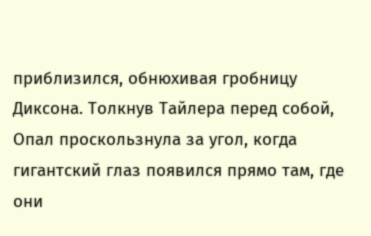приблизился, обнюхивая гробницу Диксона. Толкнув Тайлера перед собой, Опал проскользнула за угол, когда гигантский глаз появился прямо там, где они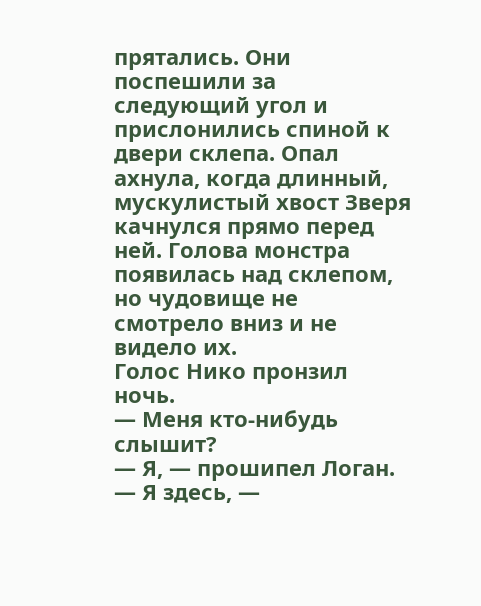прятались. Они поспешили за следующий угол и прислонились спиной к двери склепа. Опал ахнула, когда длинный, мускулистый хвост Зверя качнулся прямо перед ней. Голова монстра появилась над склепом, но чудовище не смотрело вниз и не видело их.
Голос Нико пронзил ночь.
— Меня кто-нибудь слышит?
— Я, — прошипел Логан.
— Я здесь, —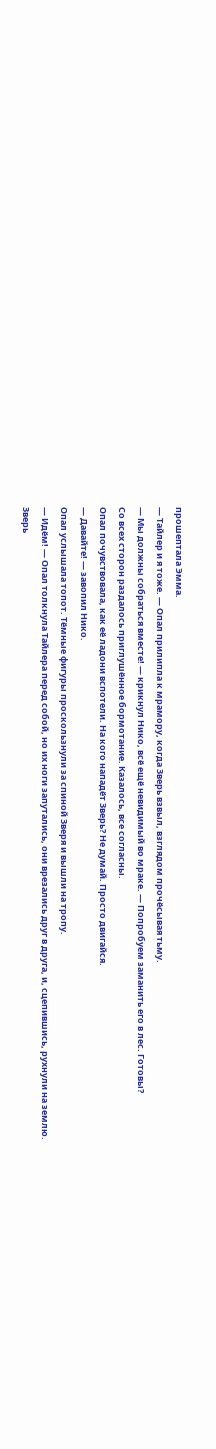прошептала Эмма.
— Тайлер и я тоже. — Опал прилипла к мрамору, когда Зверь взвыл, взглядом прочёсывая тьму.
— Мы должны собраться вместе! — крикнул Нико, всё ещё невидимый во мраке. — Попробуем заманить его в лес. Готовы?
Со всех сторон раздалось приглушённое бормотание. Казалось, все согласны.
Опал почувствовала, как её ладони вспотели. На кого нападёт Зверь? Не думай. Просто двигайся.
— Давайте! — завопил Нико.
Опал услышала топот. Тёмные фигуры проскользнули за спиной Зверя и вышли на тропу.
— Идём! — Опал толкнула Тайлера перед собой, но их ноги запутались, они врезались друг в друга, и, сцепившись, рухнули на землю.
Зверь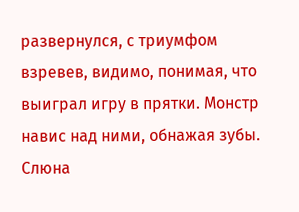развернулся, с триумфом взревев, видимо, понимая, что выиграл игру в прятки. Монстр навис над ними, обнажая зубы. Слюна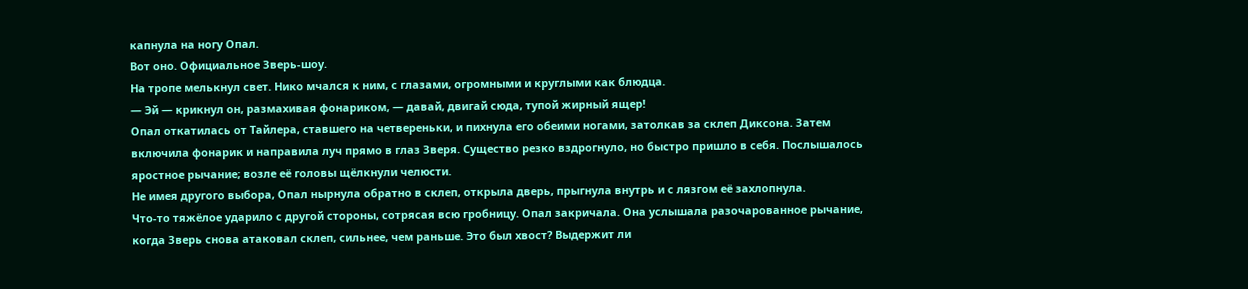капнула на ногу Опал.
Вот оно. Официальное Зверь-шоу.
На тропе мелькнул свет. Нико мчался к ним, с глазами, огромными и круглыми как блюдца.
— Эй — крикнул он, размахивая фонариком, — давай, двигай сюда, тупой жирный ящер!
Опал откатилась от Тайлера, ставшего на четвереньки, и пихнула его обеими ногами, затолкав за склеп Диксона. Затем включила фонарик и направила луч прямо в глаз Зверя. Существо резко вздрогнуло, но быстро пришло в себя. Послышалось яростное рычание; возле её головы щёлкнули челюсти.
Не имея другого выбора, Опал нырнула обратно в склеп, открыла дверь, прыгнула внутрь и с лязгом её захлопнула.
Что-то тяжёлое ударило с другой стороны, сотрясая всю гробницу. Опал закричала. Она услышала разочарованное рычание, когда Зверь снова атаковал склеп, сильнее, чем раньше. Это был хвост? Выдержит ли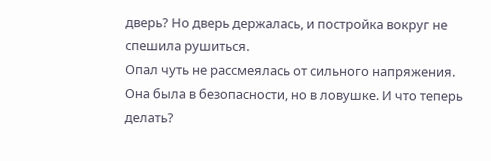дверь? Но дверь держалась, и постройка вокруг не спешила рушиться.
Опал чуть не рассмеялась от сильного напряжения. Она была в безопасности, но в ловушке. И что теперь делать?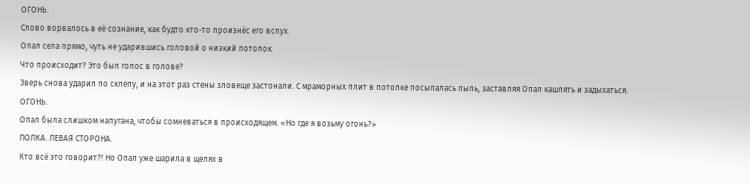ОГОНЬ.
Слово ворвалось в её сознание, как будто кто-то произнёс его вслух.
Опал села прямо, чуть не ударившись головой о низкий потолок.
Что происходит? Это был голос в голове?
Зверь снова ударил по склепу, и на этот раз стены зловеще застонали. С мраморных плит в потолке посыпалась пыль, заставляя Опал кашлять и задыхаться.
ОГОНЬ.
Опал была слишком напугана, чтобы сомневаться в происходящем. «Но где я возьму огонь?»
ПОЛКА. ЛЕВАЯ СТОРОНА.
Кто всё это говорит?! Но Опал уже шарила в щелях в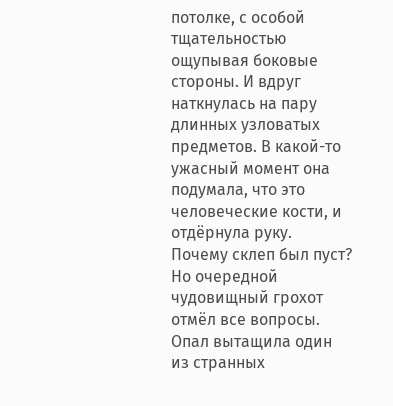потолке, с особой тщательностью ощупывая боковые стороны. И вдруг наткнулась на пару длинных узловатых предметов. В какой-то ужасный момент она подумала, что это человеческие кости, и отдёрнула руку. Почему склеп был пуст?
Но очередной чудовищный грохот отмёл все вопросы. Опал вытащила один из странных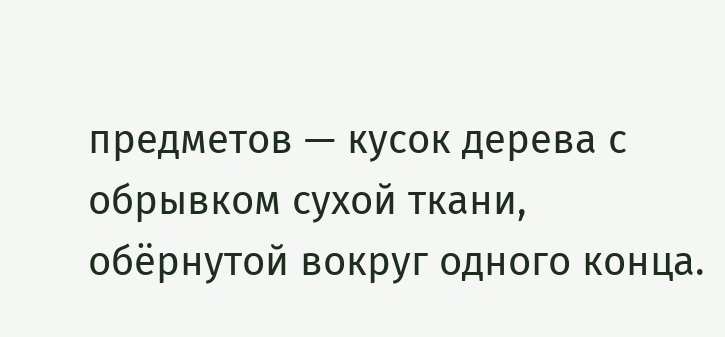предметов — кусок дерева с обрывком сухой ткани, обёрнутой вокруг одного конца.